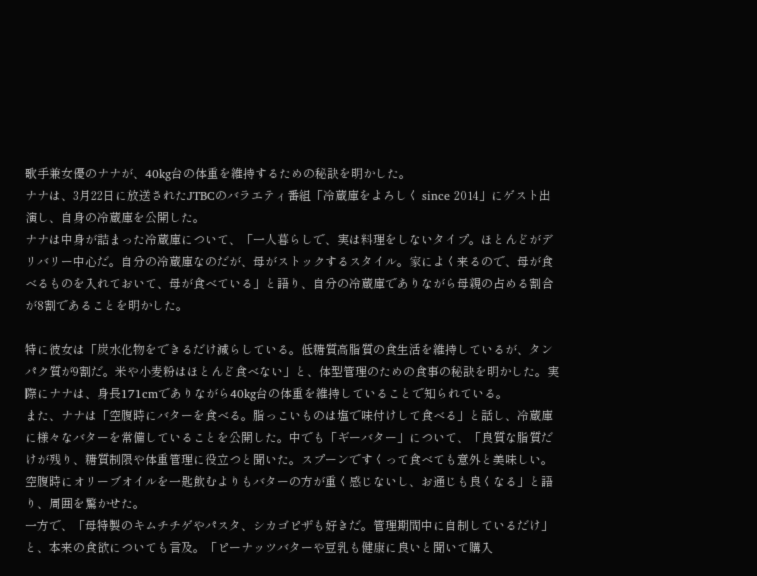歌手兼女優のナナが、40kg台の体重を維持するための秘訣を明かした。
ナナは、3月22日に放送されたJTBCのバラエティ番組「冷蔵庫をよろしく since 2014」にゲスト出演し、自身の冷蔵庫を公開した。
ナナは中身が詰まった冷蔵庫について、「一人暮らしで、実は料理をしないタイプ。ほとんどがデリバリー中心だ。自分の冷蔵庫なのだが、母がストックするスタイル。家によく来るので、母が食べるものを入れておいて、母が食べている」と語り、自分の冷蔵庫でありながら母親の占める割合が8割であることを明かした。

特に彼女は「炭水化物をできるだけ減らしている。低糖質高脂質の食生活を維持しているが、タンパク質が9割だ。米や小麦粉はほとんど食べない」と、体型管理のための食事の秘訣を明かした。実際にナナは、身長171cmでありながら40kg台の体重を維持していることで知られている。
また、ナナは「空腹時にバターを食べる。脂っこいものは塩で味付けして食べる」と話し、冷蔵庫に様々なバターを常備していることを公開した。中でも「ギーバター」について、「良質な脂質だけが残り、糖質制限や体重管理に役立つと聞いた。スプーンですくって食べても意外と美味しい。空腹時にオリーブオイルを一匙飲むよりもバターの方が重く感じないし、お通じも良くなる」と語り、周囲を驚かせた。
一方で、「母特製のキムチチゲやパスタ、シカゴピザも好きだ。管理期間中に自制しているだけ」と、本来の食欲についても言及。「ピーナッツバターや豆乳も健康に良いと聞いて購入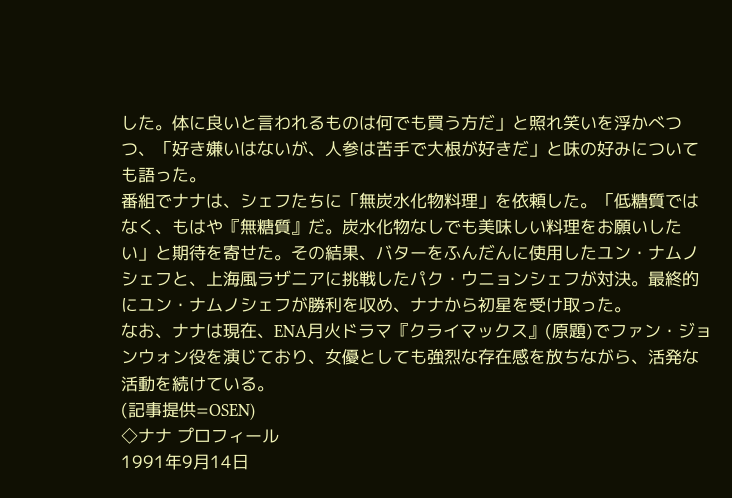した。体に良いと言われるものは何でも買う方だ」と照れ笑いを浮かべつつ、「好き嫌いはないが、人参は苦手で大根が好きだ」と味の好みについても語った。
番組でナナは、シェフたちに「無炭水化物料理」を依頼した。「低糖質ではなく、もはや『無糖質』だ。炭水化物なしでも美味しい料理をお願いしたい」と期待を寄せた。その結果、バターをふんだんに使用したユン・ナムノシェフと、上海風ラザニアに挑戦したパク・ウニョンシェフが対決。最終的にユン・ナムノシェフが勝利を収め、ナナから初星を受け取った。
なお、ナナは現在、ENA月火ドラマ『クライマックス』(原題)でファン・ジョンウォン役を演じており、女優としても強烈な存在感を放ちながら、活発な活動を続けている。
(記事提供=OSEN)
◇ナナ プロフィール
1991年9月14日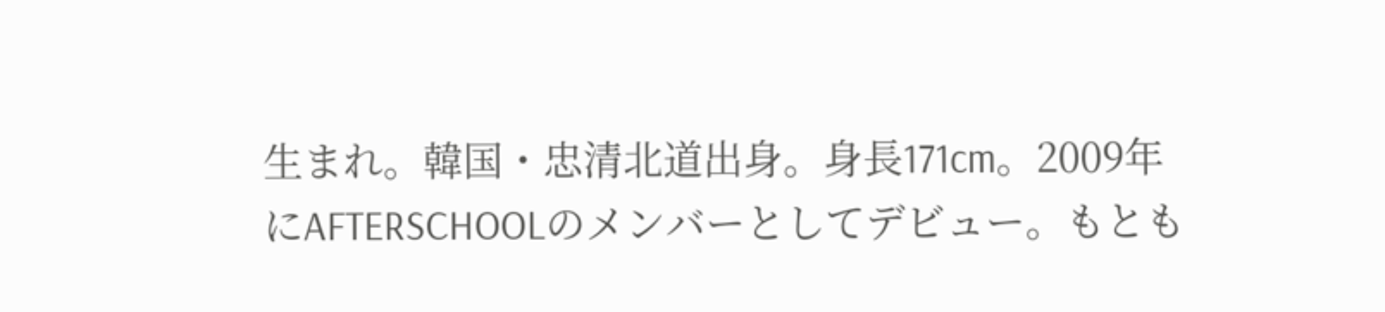生まれ。韓国・忠清北道出身。身長171cm。2009年にAFTERSCHOOLのメンバーとしてデビュー。もとも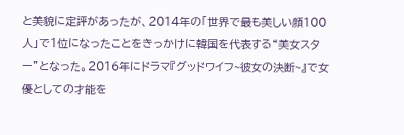と美貌に定評があったが、2014年の「世界で最も美しい顔100人」で1位になったことをきっかけに韓国を代表する“美女スター”となった。2016年にドラマ『グッドワイフ~彼女の決断~』で女優としての才能を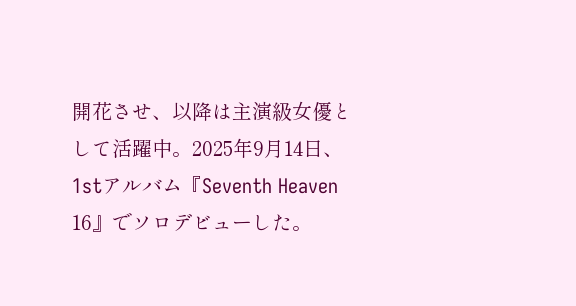開花させ、以降は主演級女優として活躍中。2025年9月14日、1stアルバム『Seventh Heaven 16』でソロデビューした。